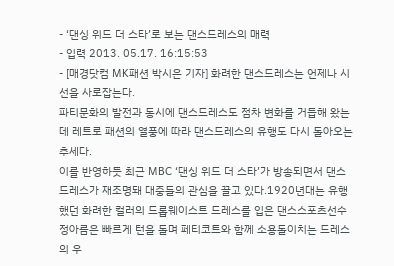- ‘댄싱 위드 더 스타’로 보는 댄스드레스의 매력
- 입력 2013. 05.17. 16:15:53
- [매경닷컴 MK패션 박시은 기자] 화려한 댄스드레스는 언제나 시선을 사로잡는다.
파티문화의 발전과 동시에 댄스드레스도 점차 변화를 거듭해 왔는데 레트로 패션의 열풍에 따라 댄스드레스의 유행도 다시 돌아오는 추세다.
이를 반영하듯 최근 MBC ‘댄싱 위드 더 스타’가 방송되면서 댄스드레스가 재조명돼 대중들의 관심을 끌고 있다.1920년대는 유행했던 화려한 컬러의 드롭웨이스트 드레스를 입은 댄스스포츠선수 정아름은 빠르게 턴을 돌며 페티코트와 함께 소용돌이치는 드레스의 우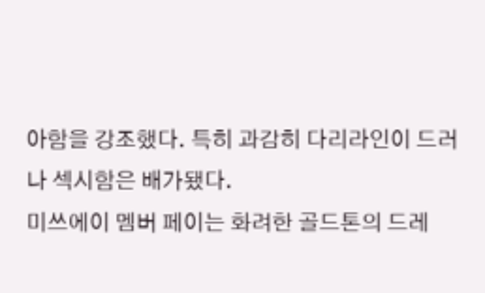아함을 강조했다. 특히 과감히 다리라인이 드러나 섹시함은 배가됐다.
미쓰에이 멤버 페이는 화려한 골드톤의 드레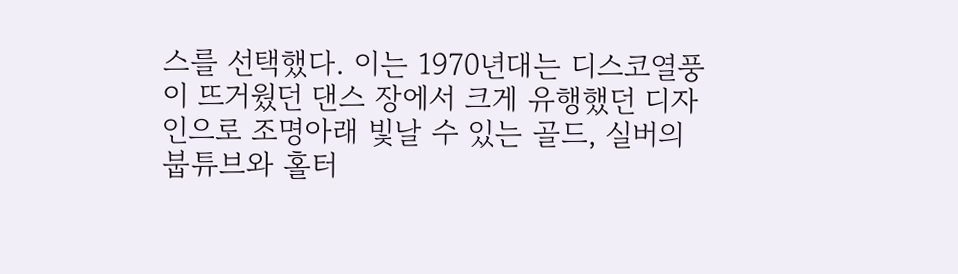스를 선택했다. 이는 1970년대는 디스코열풍이 뜨거웠던 댄스 장에서 크게 유행했던 디자인으로 조명아래 빛날 수 있는 골드, 실버의 붑튜브와 홀터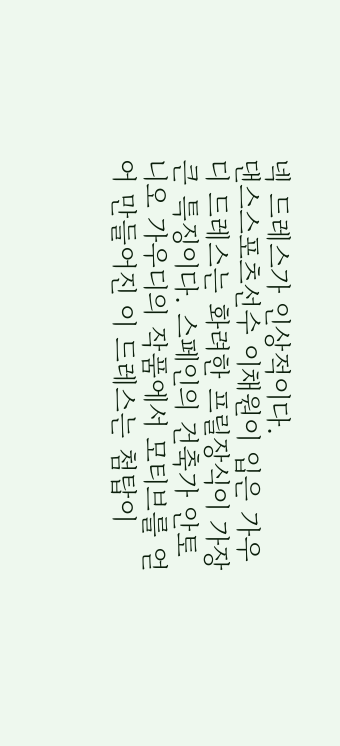넥 드레스가 인상적이다.
댄스스포츠선수 이채원이 입은 가우디 드레스는 화려한 프릴장식이 가장 큰 특징이다. 스페인의 건축가 안토니오 가우디의 작품에서 모티브를 얻어 만들어진 이 드레스는 첨탑이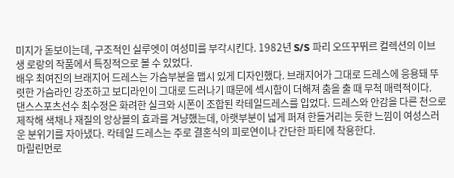미지가 돋보이는데, 구조적인 실루엣이 여성미를 부각시킨다. 1982년 S/S 파리 오뜨꾸뛰르 컬렉션의 이브 생 로랑의 작품에서 특징적으로 볼 수 있었다.
배우 최여진의 브래지어 드레스는 가슴부분을 맵시 있게 디자인했다. 브래지어가 그대로 드레스에 응용돼 뚜렷한 가슴라인 강조하고 보디라인이 그대로 드러나기 때문에 섹시함이 더해져 춤을 출 때 무척 매력적이다.
댄스스포츠선수 최수정은 화려한 실크와 시폰이 조합된 칵테일드레스를 입었다. 드레스와 안감을 다른 천으로 제작해 색채나 재질의 앙상블의 효과를 겨냥했는데, 아랫부분이 넓게 퍼져 한들거리는 듯한 느낌이 여성스러운 분위기를 자아냈다. 칵테일 드레스는 주로 결혼식의 피로연이나 간단한 파티에 착용한다.
마릴린먼로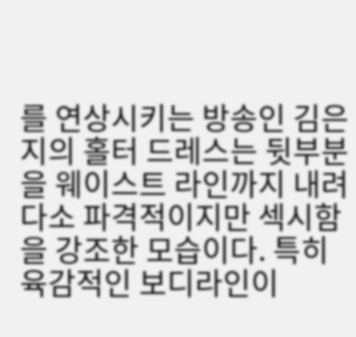를 연상시키는 방송인 김은지의 홀터 드레스는 뒷부분을 웨이스트 라인까지 내려 다소 파격적이지만 섹시함을 강조한 모습이다. 특히 육감적인 보디라인이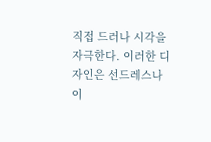직접 드러나 시각을 자극한다. 이러한 디자인은 선드레스나 이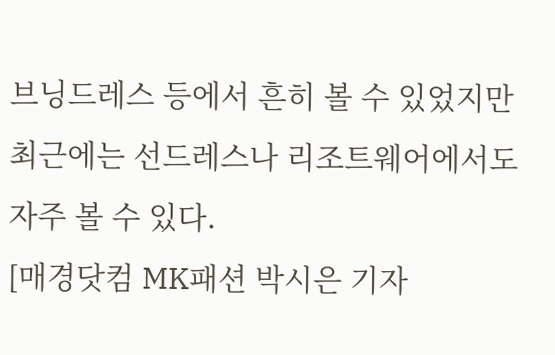브닝드레스 등에서 흔히 볼 수 있었지만 최근에는 선드레스나 리조트웨어에서도 자주 볼 수 있다.
[매경닷컴 MK패션 박시은 기자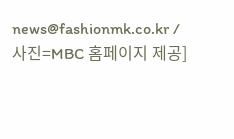news@fashionmk.co.kr / 사진=MBC 홈페이지 제공]